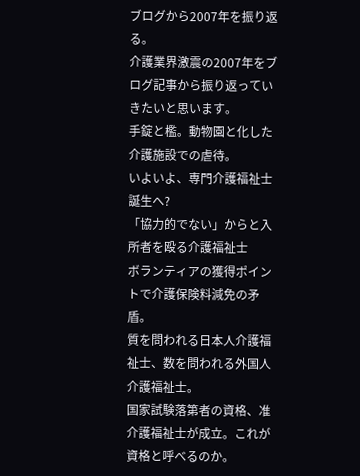ブログから2007年を振り返る。
介護業界激震の2007年をブログ記事から振り返っていきたいと思います。
手錠と檻。動物園と化した介護施設での虐待。
いよいよ、専門介護福祉士誕生へ?
「協力的でない」からと入所者を殴る介護福祉士
ボランティアの獲得ポイントで介護保険料減免の矛盾。
質を問われる日本人介護福祉士、数を問われる外国人介護福祉士。
国家試験落第者の資格、准介護福祉士が成立。これが資格と呼べるのか。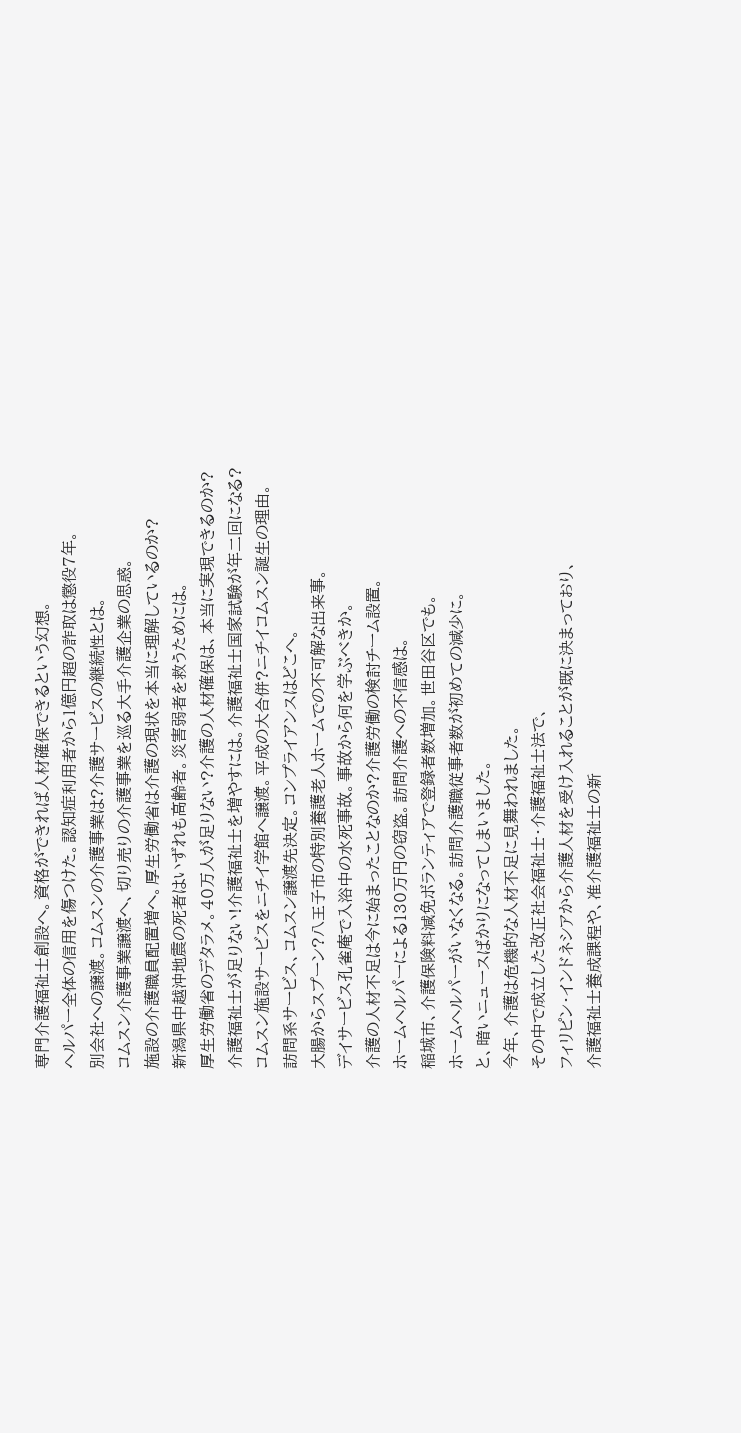専門介護福祉士創設へ。資格ができれば人材確保できるという幻想。
ヘルパー全体の信用を傷つけた。認知症利用者から1億円超の詐取は懲役7年。
別会社への譲渡。コムスンの介護事業は?介護サービスの継続性とは。
コムスン介護事業譲渡へ、切り売りの介護事業を巡る大手介護企業の思惑。
施設の介護職員配置増へ。厚生労働省は介護の現状を本当に理解しているのか?
新潟県中越沖地震の死者はいずれも高齢者。災害弱者を救うためには。
厚生労働省のデタラメ。40万人が足りない?介護の人材確保は、本当に実現できるのか?
介護福祉士が足りない!介護福祉士を増やすには。介護福祉士国家試験が年二回になる?
コムスン施設サービスをニチイ学館へ譲渡。平成の大合併?ニチイコムスン誕生の理由。
訪問系サービス、コムスン譲渡先決定。コンプライアンスはどこへ。
大腸からスプーン?八王子市の特別養護老人ホームでの不可解な出来事。
デイサービス孔雀庵で入浴中の水死事故。事故から何を学ぶべきか。
介護の人材不足は今に始まったことなのか?介護労働の検討チーム設置。
ホームヘルパーによる130万円の窃盗。訪問介護への不信感は。
稲城市、介護保険料減免ボランティアで登録者数増加。世田谷区でも。
ホームヘルパーがいなくなる。訪問介護職従事者数が初めての減少に。
と、暗いニュースばかりになってしまいました。
今年、介護は危機的な人材不足に見舞われました。
その中で成立した改正社会福祉士・介護福祉士法で、
フィリピン・インドネシアから介護人材を受け入れることが既に決まっており、
介護福祉士養成課程や、准介護福祉士の新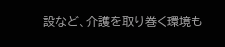設など、介護を取り巻く環境も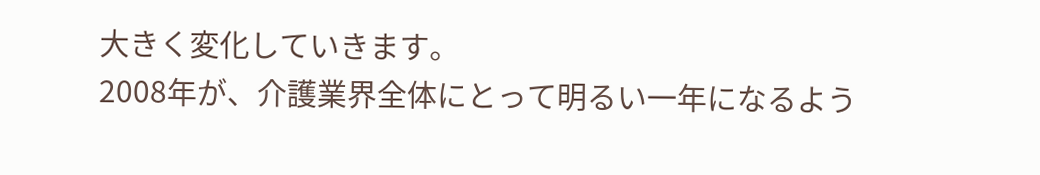大きく変化していきます。
2008年が、介護業界全体にとって明るい一年になるよう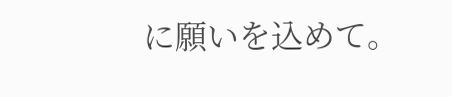に願いを込めて。